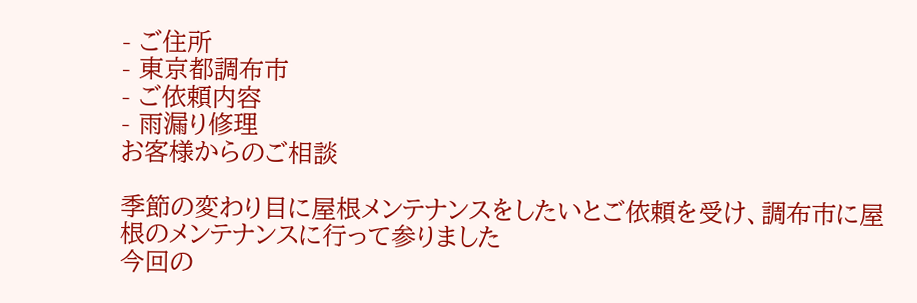- ご住所
- 東京都調布市
- ご依頼内容
- 雨漏り修理
お客様からのご相談

季節の変わり目に屋根メンテナンスをしたいとご依頼を受け、調布市に屋根のメンテナンスに行って参りました
今回の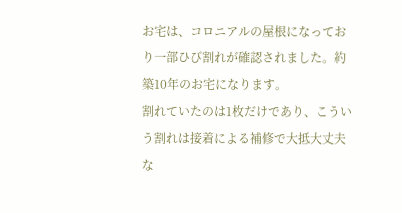お宅は、コロニアルの屋根になっており一部ひび割れが確認されました。約築10年のお宅になります。
割れていたのは1枚だけであり、こういう割れは接着による補修で大抵大丈夫な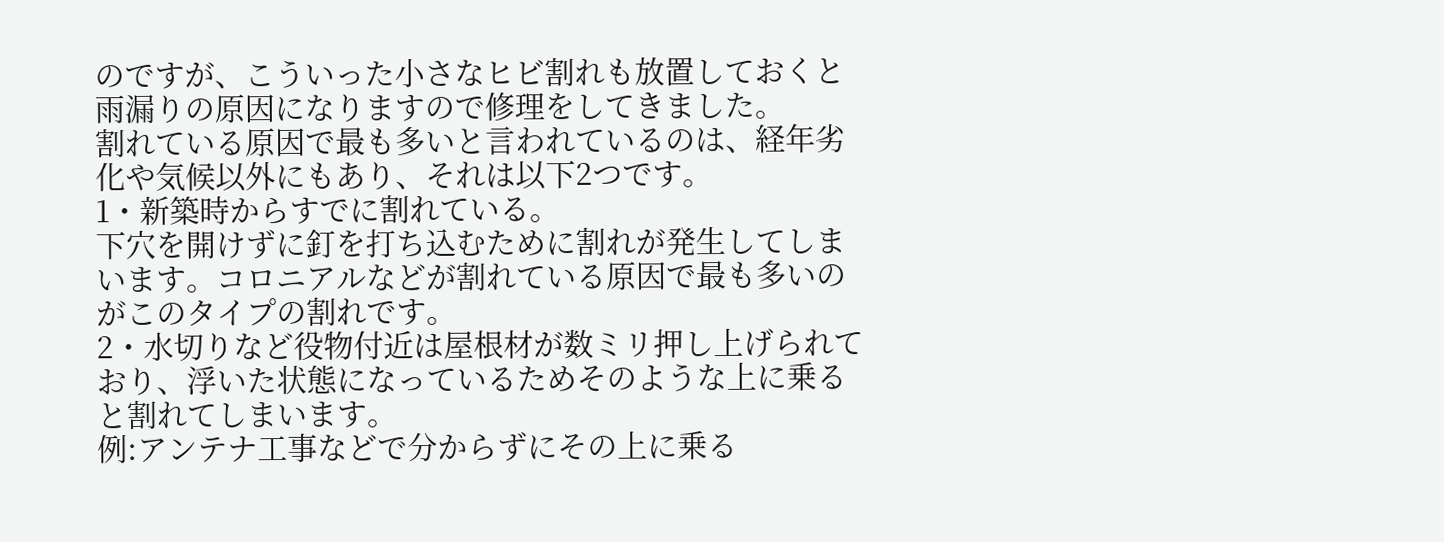のですが、こういった小さなヒビ割れも放置しておくと雨漏りの原因になりますので修理をしてきました。
割れている原因で最も多いと言われているのは、経年劣化や気候以外にもあり、それは以下2つです。
1・新築時からすでに割れている。
下穴を開けずに釘を打ち込むために割れが発生してしまいます。コロニアルなどが割れている原因で最も多いのがこのタイプの割れです。
2・水切りなど役物付近は屋根材が数ミリ押し上げられており、浮いた状態になっているためそのような上に乗ると割れてしまいます。
例:アンテナ工事などで分からずにその上に乗る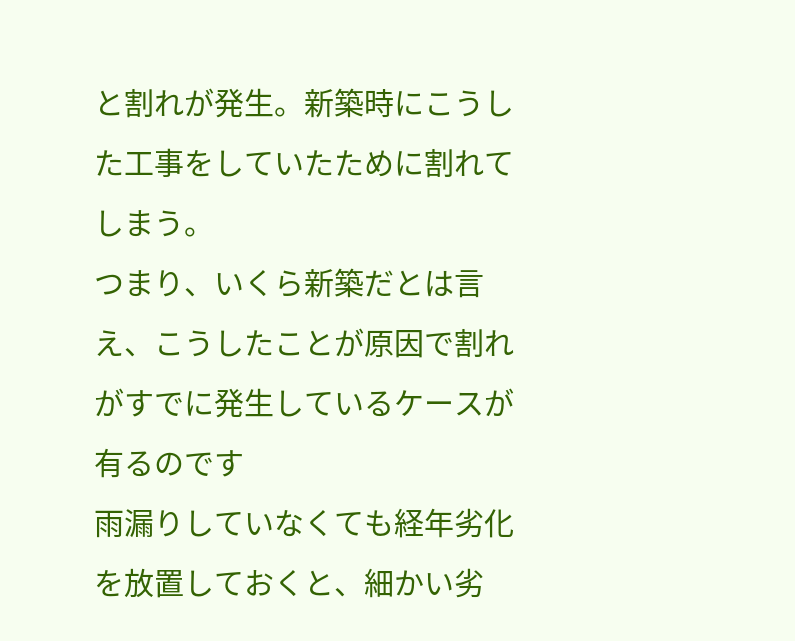と割れが発生。新築時にこうした工事をしていたために割れてしまう。
つまり、いくら新築だとは言え、こうしたことが原因で割れがすでに発生しているケースが有るのです
雨漏りしていなくても経年劣化を放置しておくと、細かい劣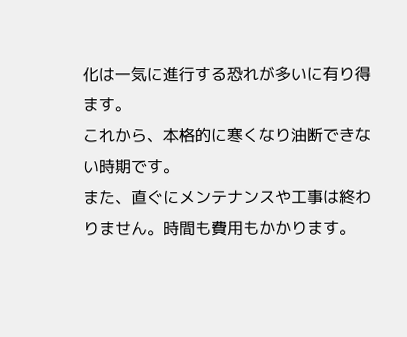化は一気に進行する恐れが多いに有り得ます。
これから、本格的に寒くなり油断できない時期です。
また、直ぐにメンテナンスや工事は終わりません。時間も費用もかかります。